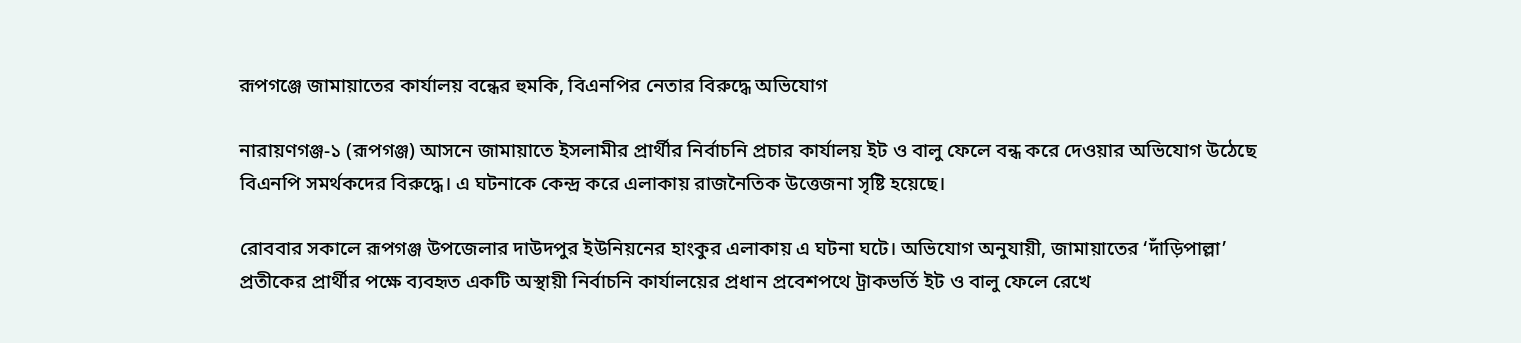রূপগঞ্জে জামায়াতের কার্যালয় বন্ধের হুমকি, বিএনপির নেতার বিরুদ্ধে অভিযোগ

নারায়ণগঞ্জ-১ (রূপগঞ্জ) আসনে জামায়াতে ইসলামীর প্রার্থীর নির্বাচনি প্রচার কার্যালয় ইট ও বালু ফেলে বন্ধ করে দেওয়ার অভিযোগ উঠেছে বিএনপি সমর্থকদের বিরুদ্ধে। এ ঘটনাকে কেন্দ্র করে এলাকায় রাজনৈতিক উত্তেজনা সৃষ্টি হয়েছে।

রোববার সকালে রূপগঞ্জ উপজেলার দাউদপুর ইউনিয়নের হাংকুর এলাকায় এ ঘটনা ঘটে। অভিযোগ অনুযায়ী, জামায়াতের ‘দাঁড়িপাল্লা’ প্রতীকের প্রার্থীর পক্ষে ব্যবহৃত একটি অস্থায়ী নির্বাচনি কার্যালয়ের প্রধান প্রবেশপথে ট্রাকভর্তি ইট ও বালু ফেলে রেখে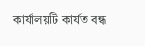কার্যালয়টি কার্যত বন্ধ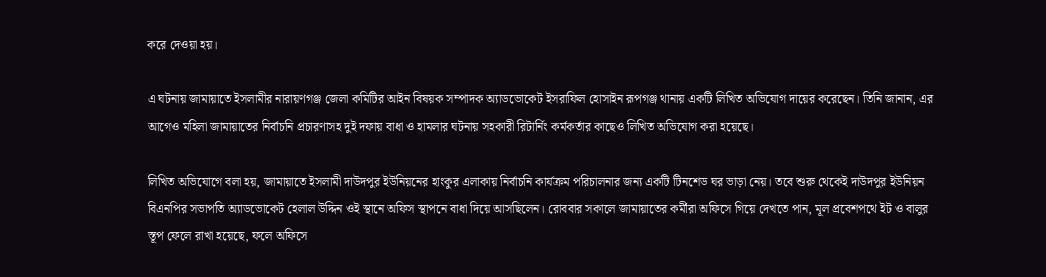করে দেওয়া হয়।

এ ঘটনায় জামায়াতে ইসলামীর নারায়ণগঞ্জ জেলা কমিটির আইন বিষয়ক সম্পাদক অ্যাডভোকেট ইসরাফিল হোসাইন রূপগঞ্জ থানায় একটি লিখিত অভিযোগ দায়ের করেছেন। তিনি জানান, এর আগেও মহিলা জামায়াতের নির্বাচনি প্রচারণাসহ দুই দফায় বাধা ও হামলার ঘটনায় সহকারী রিটার্নিং কর্মকর্তার কাছেও লিখিত অভিযোগ করা হয়েছে।

লিখিত অভিযোগে বলা হয়, জামায়াতে ইসলামী দাউদপুর ইউনিয়নের হাংকুর এলাকায় নির্বাচনি কার্যক্রম পরিচালনার জন্য একটি টিনশেড ঘর ভাড়া নেয়। তবে শুরু থেকেই দাউদপুর ইউনিয়ন বিএনপির সভাপতি অ্যাডভোকেট হেলাল উদ্দিন ওই স্থানে অফিস স্থাপনে বাধা দিয়ে আসছিলেন। রোববার সকালে জামায়াতের কর্মীরা অফিসে গিয়ে দেখতে পান, মূল প্রবেশপথে ইট ও বালুর স্তূপ ফেলে রাখা হয়েছে, ফলে অফিসে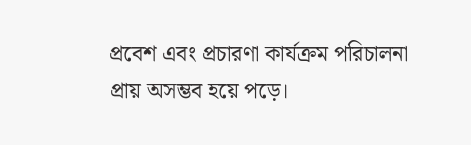প্রবেশ এবং প্রচারণা কার্যক্রম পরিচালনা প্রায় অসম্ভব হয়ে পড়ে।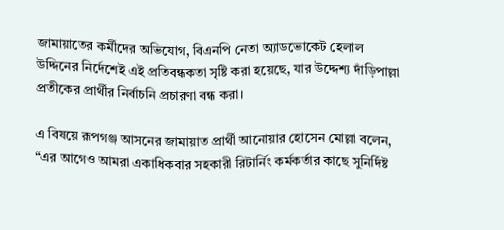জামায়াতের কর্মীদের অভিযোগ, বিএনপি নেতা অ্যাডভোকেট হেলাল উদ্দিনের নির্দেশেই এই প্রতিবন্ধকতা সৃষ্টি করা হয়েছে, যার উদ্দেশ্য দাঁড়িপাল্লা প্রতীকের প্রার্থীর নির্বাচনি প্রচারণা বন্ধ করা।

এ বিষয়ে রূপগঞ্জ আসনের জামায়াত প্রার্থী আনোয়ার হোসেন মোল্লা বলেন, “এর আগেও আমরা একাধিকবার সহকারী রিটার্নিং কর্মকর্তার কাছে সুনির্দিষ্ট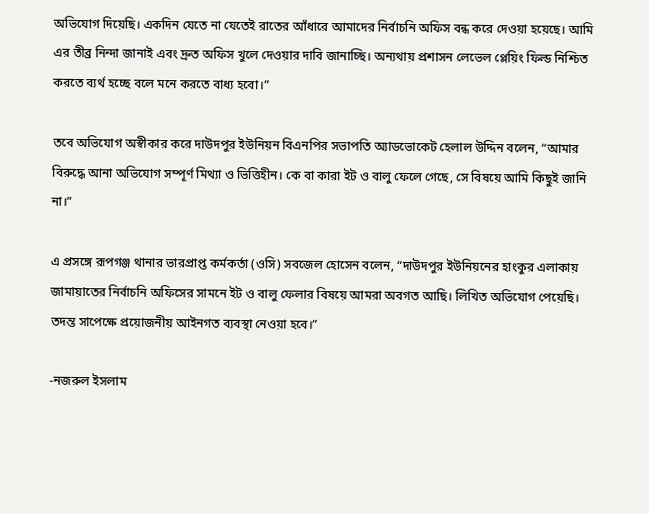অভিযোগ দিয়েছি। একদিন যেতে না যেতেই রাতের আঁধারে আমাদের নির্বাচনি অফিস বন্ধ করে দেওয়া হয়েছে। আমি এর তীব্র নিন্দা জানাই এবং দ্রুত অফিস খুলে দেওয়ার দাবি জানাচ্ছি। অন্যথায় প্রশাসন লেভেল প্লেয়িং ফিল্ড নিশ্চিত করতে ব্যর্থ হচ্ছে বলে মনে করতে বাধ্য হবো।”

তবে অভিযোগ অস্বীকার করে দাউদপুর ইউনিয়ন বিএনপির সভাপতি অ্যাডভোকেট হেলাল উদ্দিন বলেন, “আমার বিরুদ্ধে আনা অভিযোগ সম্পূর্ণ মিথ্যা ও ভিত্তিহীন। কে বা কারা ইট ও বালু ফেলে গেছে, সে বিষয়ে আমি কিছুই জানি না।”

এ প্রসঙ্গে রূপগঞ্জ থানার ভারপ্রাপ্ত কর্মকর্তা (ওসি) সবজেল হোসেন বলেন, “দাউদপুর ইউনিয়নের হাংকুর এলাকায় জামায়াতের নির্বাচনি অফিসের সামনে ইট ও বালু ফেলার বিষয়ে আমরা অবগত আছি। লিখিত অভিযোগ পেয়েছি। তদন্ত সাপেক্ষে প্রয়োজনীয় আইনগত ব্যবস্থা নেওয়া হবে।”

-নজরুল ইসলাম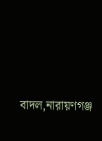বাদল,নারায়ণগঞ্জ